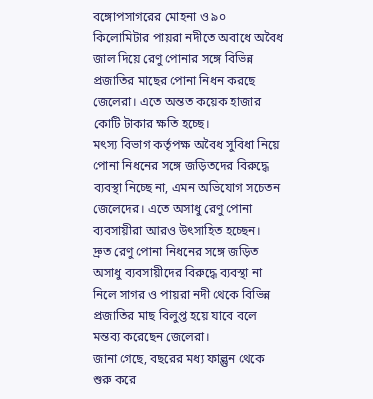বঙ্গোপসাগরের মোহনা ও ৯০ কিলোমিটার পায়রা নদীতে অবাধে অবৈধ জাল দিয়ে রেণু পোনার সঙ্গে বিভিন্ন প্রজাতির মাছের পোনা নিধন করছে জেলেরা। এতে অন্তত কয়েক হাজার কোটি টাকার ক্ষতি হচ্ছে।
মৎস্য বিভাগ কর্তৃপক্ষ অবৈধ সুবিধা নিয়ে পোনা নিধনের সঙ্গে জড়িতদের বিরুদ্ধে ব্যবস্থা নিচ্ছে না, এমন অভিযোগ সচেতন জেলেদের। এতে অসাধু রেণু পোনা ব্যবসায়ীরা আরও উৎসাহিত হচ্ছেন।
দ্রুত রেণু পোনা নিধনের সঙ্গে জড়িত অসাধু ব্যবসায়ীদের বিরুদ্ধে ব্যবস্থা না নিলে সাগর ও পায়রা নদী থেকে বিভিন্ন প্রজাতির মাছ বিলুপ্ত হয়ে যাবে বলে মন্তব্য করেছেন জেলেরা।
জানা গেছে, বছরের মধ্য ফাল্গুন থেকে শুরু করে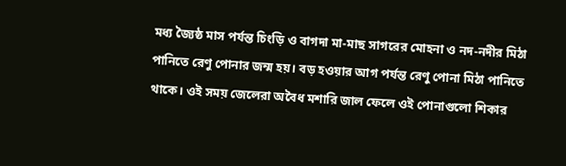মধ্য জ্যৈষ্ঠ মাস পর্যন্ত চিংড়ি ও বাগদা মা-মাছ সাগরের মোহনা ও নদ-নদীর মিঠা পানিতে রেণু পোনার জন্ম হয়। বড় হওয়ার আগ পর্যন্ত রেণু পোনা মিঠা পানিতে থাকে। ওই সময় জেলেরা অবৈধ মশারি জাল ফেলে ওই পোনাগুলো শিকার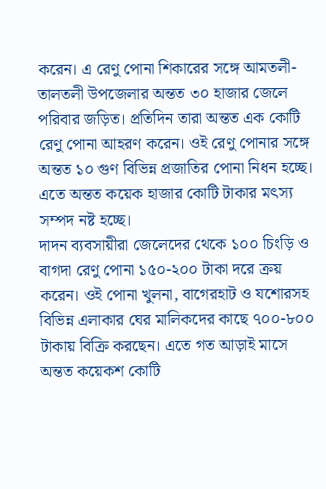করেন। এ রেণু পোনা শিকারের সঙ্গে আমতলী-তালতলী উপজেলার অন্তত ৩০ হাজার জেলে পরিবার জড়িত। প্রতিদিন তারা অন্তত এক কোটি রেণু পোনা আহরণ করেন। ওই রেণু পোনার সঙ্গে অন্তত ১০ গুণ বিভিন্ন প্রজাতির পোনা নিধন হচ্ছে। এতে অন্তত কয়েক হাজার কোটি টাকার মৎস্য সম্পদ নষ্ট হচ্ছে।
দাদন ব্যবসায়ীরা জেলেদের থেকে ১০০ চিংড়ি ও বাগদা রেণু পোনা ১৫০-২০০ টাকা দরে ক্রয় করেন। ওই পোনা খুলনা, বাগেরহাট ও যশোরসহ বিভিন্ন এলাকার ঘের মালিকদের কাছে ৭০০-৮০০ টাকায় বিক্রি করছেন। এতে গত আড়াই মাসে অন্তত কয়েকশ কোটি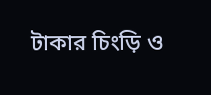টাকার চিংড়ি ও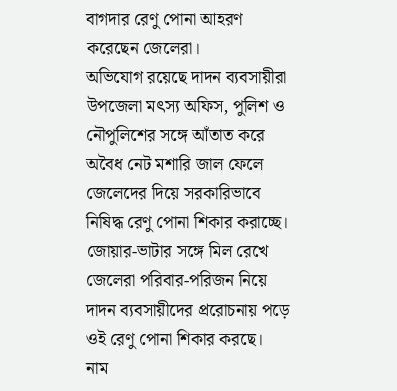বাগদার রেণু পোনা আহরণ করেছেন জেলেরা।
অভিযোগ রয়েছে দাদন ব্যবসায়ীরা উপজেলা মৎস্য অফিস, পুলিশ ও নৌপুলিশের সঙ্গে আঁতাত করে অবৈধ নেট মশারি জাল ফেলে জেলেদের দিয়ে সরকারিভাবে নিষিদ্ধ রেণু পোনা শিকার করাচ্ছে। জোয়ার-ভাটার সঙ্গে মিল রেখে জেলেরা পরিবার-পরিজন নিয়ে দাদন ব্যবসায়ীদের প্ররোচনায় পড়ে ওই রেণু পোনা শিকার করছে।
নাম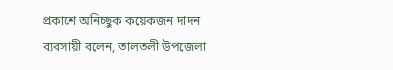প্রকাশে অনিচ্ছুক কয়েকজন দাদন ব্যবসায়ী বলেন, তালতলী উপজেলা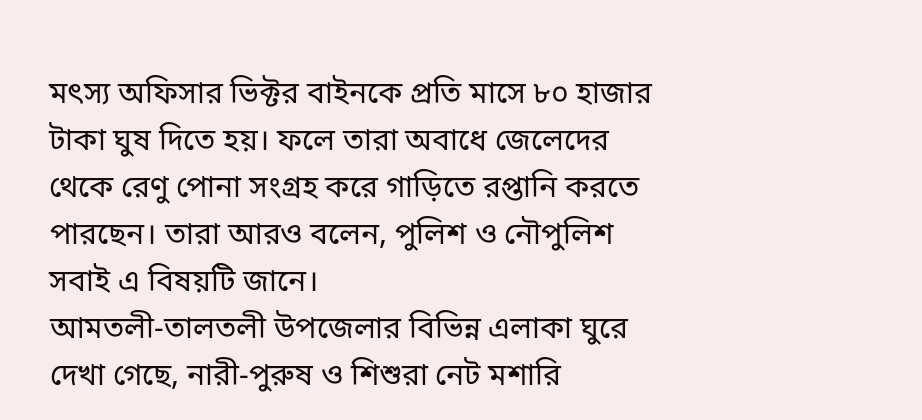মৎস্য অফিসার ভিক্টর বাইনকে প্রতি মাসে ৮০ হাজার টাকা ঘুষ দিতে হয়। ফলে তারা অবাধে জেলেদের থেকে রেণু পোনা সংগ্রহ করে গাড়িতে রপ্তানি করতে পারছেন। তারা আরও বলেন, পুলিশ ও নৌপুলিশ সবাই এ বিষয়টি জানে।
আমতলী-তালতলী উপজেলার বিভিন্ন এলাকা ঘুরে দেখা গেছে, নারী-পুরুষ ও শিশুরা নেট মশারি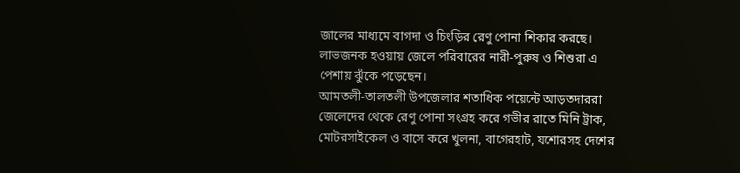জালের মাধ্যমে বাগদা ও চিংড়ির রেণু পোনা শিকার করছে। লাভজনক হওয়ায় জেলে পরিবারের নারী-পুরুষ ও শিশুরা এ পেশায় ঝুঁকে পড়েছেন।
আমতলী-তালতলী উপজেলার শতাধিক পয়েন্টে আড়তদাররা জেলেদের থেকে রেণু পোনা সংগ্রহ করে গভীর রাতে মিনি ট্রাক, মোটরসাইকেল ও বাসে করে খুলনা, বাগেরহাট, যশোরসহ দেশের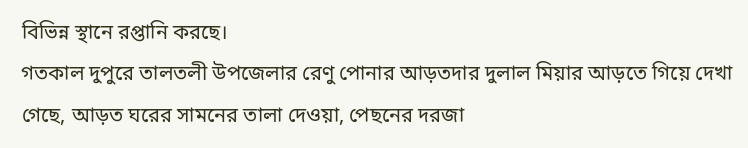বিভিন্ন স্থানে রপ্তানি করছে।
গতকাল দুপুরে তালতলী উপজেলার রেণু পোনার আড়তদার দুলাল মিয়ার আড়তে গিয়ে দেখা গেছে, আড়ত ঘরের সামনের তালা দেওয়া, পেছনের দরজা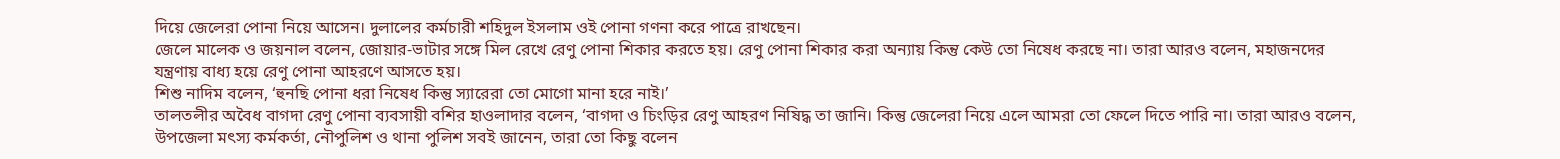দিয়ে জেলেরা পোনা নিয়ে আসেন। দুলালের কর্মচারী শহিদুল ইসলাম ওই পোনা গণনা করে পাত্রে রাখছেন।
জেলে মালেক ও জয়নাল বলেন, জোয়ার-ভাটার সঙ্গে মিল রেখে রেণু পোনা শিকার করতে হয়। রেণু পোনা শিকার করা অন্যায় কিন্তু কেউ তো নিষেধ করছে না। তারা আরও বলেন, মহাজনদের যন্ত্রণায় বাধ্য হয়ে রেণু পোনা আহরণে আসতে হয়।
শিশু নাদিম বলেন, ‘হুনছি পোনা ধরা নিষেধ কিন্তু স্যারেরা তো মোগো মানা হরে নাই।’
তালতলীর অবৈধ বাগদা রেণু পোনা ব্যবসায়ী বশির হাওলাদার বলেন, ‘বাগদা ও চিংড়ির রেণু আহরণ নিষিদ্ধ তা জানি। কিন্তু জেলেরা নিয়ে এলে আমরা তো ফেলে দিতে পারি না। তারা আরও বলেন, উপজেলা মৎস্য কর্মকর্তা, নৌপুলিশ ও থানা পুলিশ সবই জানেন, তারা তো কিছু বলেন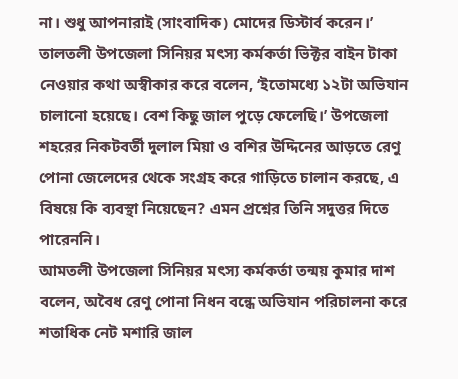না। শুধু আপনারাই (সাংবাদিক) মোদের ডিস্টার্ব করেন।’
তালতলী উপজেলা সিনিয়র মৎস্য কর্মকর্তা ভিক্টর বাইন টাকা নেওয়ার কথা অস্বীকার করে বলেন, ‘ইতোমধ্যে ১২টা অভিযান চালানো হয়েছে। বেশ কিছু জাল পুড়ে ফেলেছি।’ উপজেলা শহরের নিকটবর্তী দুলাল মিয়া ও বশির উদ্দিনের আড়তে রেণু পোনা জেলেদের থেকে সংগ্রহ করে গাড়িতে চালান করছে, এ বিষয়ে কি ব্যবস্থা নিয়েছেন? এমন প্রশ্নের তিনি সদুত্তর দিতে পারেননি।
আমতলী উপজেলা সিনিয়র মৎস্য কর্মকর্তা তন্ময় কুমার দাশ বলেন, অবৈধ রেণু পোনা নিধন বন্ধে অভিযান পরিচালনা করে শতাধিক নেট মশারি জাল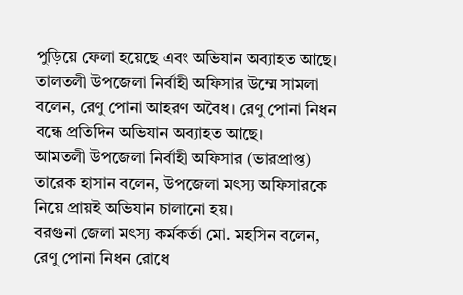পুড়িয়ে ফেলা হয়েছে এবং অভিযান অব্যাহত আছে।
তালতলী উপজেলা নির্বাহী অফিসার উম্মে সামলা বলেন, রেণু পোনা আহরণ অবৈধ। রেণু পোনা নিধন বন্ধে প্রতিদিন অভিযান অব্যাহত আছে।
আমতলী উপজেলা নির্বাহী অফিসার (ভারপ্রাপ্ত) তারেক হাসান বলেন, উপজেলা মৎস্য অফিসারকে নিয়ে প্রায়ই অভিযান চালানো হয়।
বরগুনা জেলা মৎস্য কর্মকর্তা মো. মহসিন বলেন, রেণু পোনা নিধন রোধে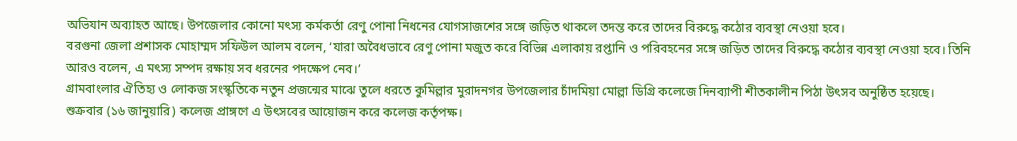অভিযান অব্যাহত আছে। উপজেলার কোনো মৎস্য কর্মকর্তা রেণু পোনা নিধনের যোগসাজশের সঙ্গে জড়িত থাকলে তদন্ত করে তাদের বিরুদ্ধে কঠোর ব্যবস্থা নেওয়া হবে।
বরগুনা জেলা প্রশাসক মোহাম্মদ সফিউল আলম বলেন, ‘যারা অবৈধভাবে রেণু পোনা মজুত করে বিভিন্ন এলাকায় রপ্তানি ও পরিবহনের সঙ্গে জড়িত তাদের বিরুদ্ধে কঠোর ব্যবস্থা নেওয়া হবে। তিনি আরও বলেন, এ মৎস্য সম্পদ রক্ষায় সব ধরনের পদক্ষেপ নেব।’
গ্রামবাংলার ঐতিহ্য ও লোকজ সংস্কৃতিকে নতুন প্রজন্মের মাঝে তুলে ধরতে কুমিল্লার মুরাদনগর উপজেলার চাঁদমিয়া মোল্লা ডিগ্রি কলেজে দিনব্যাপী শীতকালীন পিঠা উৎসব অনুষ্ঠিত হয়েছে। শুক্রবার (১৬ জানুয়ারি) কলেজ প্রাঙ্গণে এ উৎসবের আয়োজন করে কলেজ কর্তৃপক্ষ।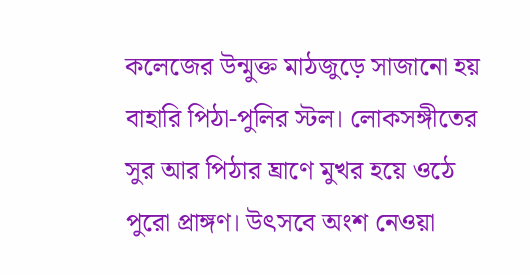কলেজের উন্মুক্ত মাঠজুড়ে সাজানো হয় বাহারি পিঠা-পুলির স্টল। লোকসঙ্গীতের সুর আর পিঠার ঘ্রাণে মুখর হয়ে ওঠে পুরো প্রাঙ্গণ। উৎসবে অংশ নেওয়া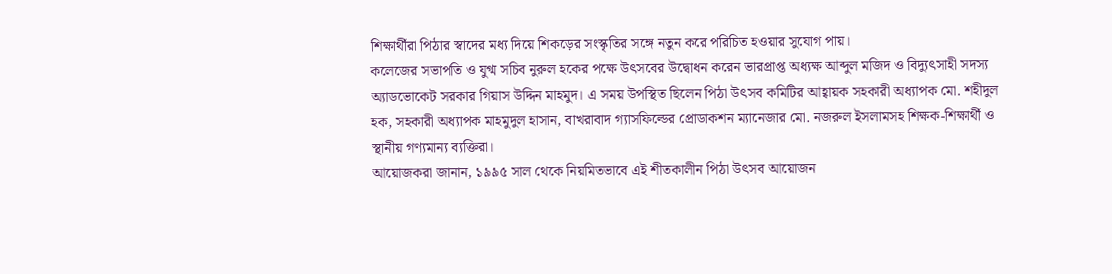শিক্ষার্থীরা পিঠার স্বাদের মধ্য দিয়ে শিকড়ের সংস্কৃতির সঙ্গে নতুন করে পরিচিত হওয়ার সুযোগ পায়।
কলেজের সভাপতি ও যুগ্ম সচিব নুরুল হকের পক্ষে উৎসবের উদ্বোধন করেন ভারপ্রাপ্ত অধ্যক্ষ আব্দুল মজিদ ও বিদ্যুৎসাহী সদস্য অ্যাডভোকেট সরকার গিয়াস উদ্দিন মাহমুদ। এ সময় উপস্থিত ছিলেন পিঠা উৎসব কমিটির আহ্বায়ক সহকারী অধ্যাপক মো. শহীদুল হক, সহকারী অধ্যাপক মাহমুদুল হাসান, বাখরাবাদ গ্যাসফিল্ডের প্রোডাকশন ম্যানেজার মো. নজরুল ইসলামসহ শিক্ষক-শিক্ষার্থী ও স্থানীয় গণ্যমান্য ব্যক্তিরা।
আয়োজকরা জানান, ১৯৯৫ সাল থেকে নিয়মিতভাবে এই শীতকালীন পিঠা উৎসব আয়োজন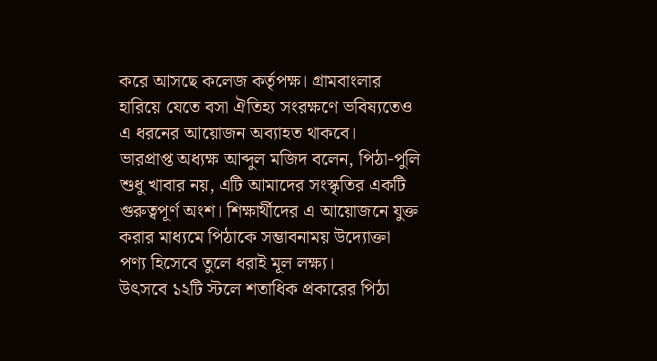করে আসছে কলেজ কর্তৃপক্ষ। গ্রামবাংলার হারিয়ে যেতে বসা ঐতিহ্য সংরক্ষণে ভবিষ্যতেও এ ধরনের আয়োজন অব্যাহত থাকবে।
ভারপ্রাপ্ত অধ্যক্ষ আব্দুল মজিদ বলেন, পিঠা-পুলি শুধু খাবার নয়, এটি আমাদের সংস্কৃতির একটি গুরুত্বপূর্ণ অংশ। শিক্ষার্থীদের এ আয়োজনে যুক্ত করার মাধ্যমে পিঠাকে সম্ভাবনাময় উদ্যোক্তা পণ্য হিসেবে তুলে ধরাই মূল লক্ষ্য।
উৎসবে ১২টি স্টলে শতাধিক প্রকারের পিঠা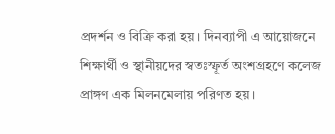প্রদর্শন ও বিক্রি করা হয়। দিনব্যাপী এ আয়োজনে শিক্ষার্থী ও স্থানীয়দের স্বতঃস্ফূর্ত অংশগ্রহণে কলেজ প্রাঙ্গণ এক মিলনমেলায় পরিণত হয়।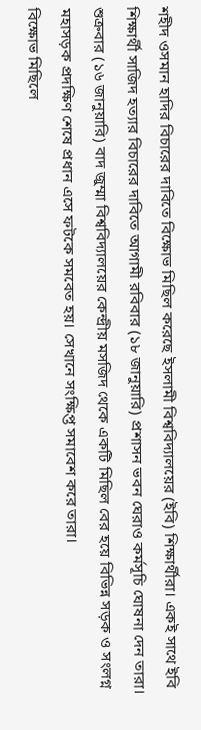শহীদ ওসমান হাদির বিচারের দাবিতে বিক্ষোভ মিছিল করেছে ইসলামী বিশ্ববিদ্যালয়ের (ইবি) শিক্ষার্থীরা। একই সাথে ইবি শিক্ষার্থী সাজিদ হত্যার বিচারের দাবিতে আগামী রবিবার (১৮ জানুয়ারি) প্রশাসন ভবন ঘেরাও কর্মসূচি ঘোষনা দেন তারা। শুক্রবার (১৬ জানুয়ারি) বাদ জুম্মা বিশ্ববিদ্যালয়ের কেন্দ্রীয় মসজিদ থেকে একটি মিছিল বের হয়ে বিভিন্ন সড়ক ও সংলগ্ন মহাসড়ক প্রদক্ষিণ শেষে প্রধান এসে ফটকে সমবেত হয়। সেখানে সংক্ষিপ্ত সমাবেশ করে তারা।
বিক্ষোভ মিছিলে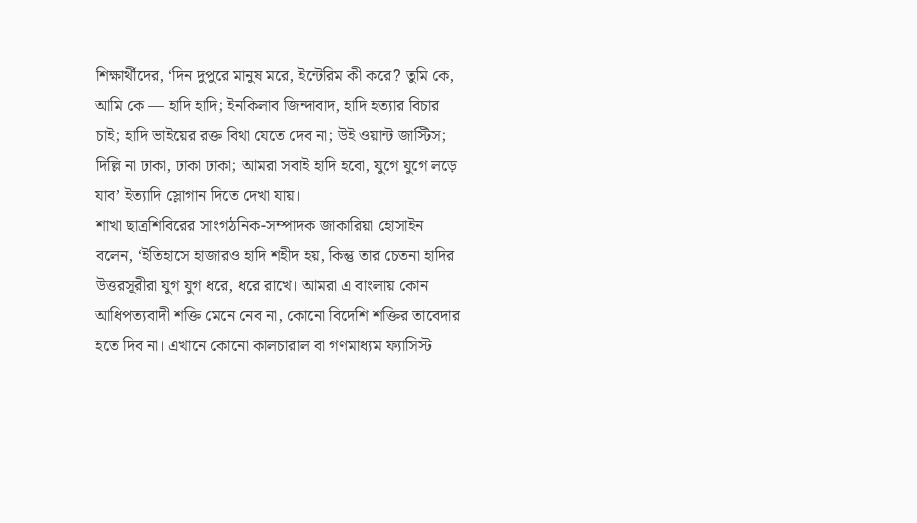শিক্ষার্থীদের, ‘দিন দুপুরে মানুষ মরে, ইন্টেরিম কী করে? তুমি কে, আমি কে — হাদি হাদি; ইনকিলাব জিন্দাবাদ, হাদি হত্যার বিচার চাই; হাদি ভাইয়ের রক্ত বিথা যেতে দেব না; উই ওয়ান্ট জাস্টিস; দিল্লি না ঢাকা, ঢাকা ঢাকা; আমরা সবাই হাদি হবো, যুগে যুগে লড়ে যাব’ ইত্যাদি স্লোগান দিতে দেখা যায়।
শাখা ছাত্রশিবিরের সাংগঠনিক-সম্পাদক জাকারিয়া হোসাইন বলেন, ‘ইতিহাসে হাজারও হাদি শহীদ হয়, কিন্তু তার চেতনা হাদির উত্তরসূরীরা যুগ যুগ ধরে, ধরে রাখে। আমরা এ বাংলায় কোন আধিপত্যবাদী শক্তি মেনে নেব না, কোনো বিদেশি শক্তির তাবেদার হতে দিব না। এখানে কোনো কালচারাল বা গণমাধ্যম ফ্যাসিস্ট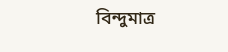বিন্দুমাত্র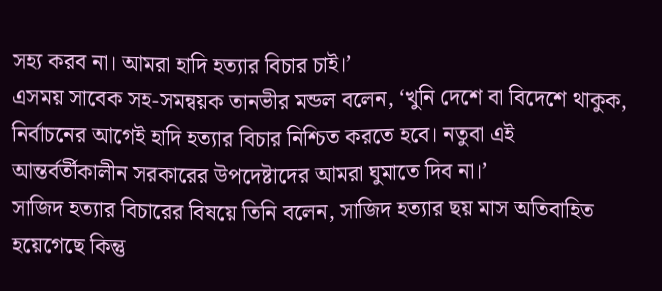সহ্য করব না। আমরা হাদি হত্যার বিচার চাই।’
এসময় সাবেক সহ-সমন্বয়ক তানভীর মন্ডল বলেন, ‘খুনি দেশে বা বিদেশে থাকুক, নির্বাচনের আগেই হাদি হত্যার বিচার নিশ্চিত করতে হবে। নতুবা এই আন্তর্বর্তীকালীন সরকারের উপদেষ্টাদের আমরা ঘুমাতে দিব না।’
সাজিদ হত্যার বিচারের বিষয়ে তিনি বলেন, সাজিদ হত্যার ছয় মাস অতিবাহিত হয়েগেছে কিন্তু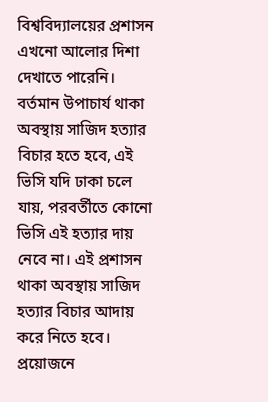বিশ্ববিদ্যালয়ের প্রশাসন এখনো আলোর দিশা দেখাতে পারেনি। বর্তমান উপাচার্য থাকা অবস্থায় সাজিদ হত্যার বিচার হতে হবে, এই ভিসি যদি ঢাকা চলে যায়, পরবর্তীতে কোনো ভিসি এই হত্যার দায় নেবে না। এই প্রশাসন থাকা অবস্থায় সাজিদ হত্যার বিচার আদায় করে নিতে হবে। প্রয়োজনে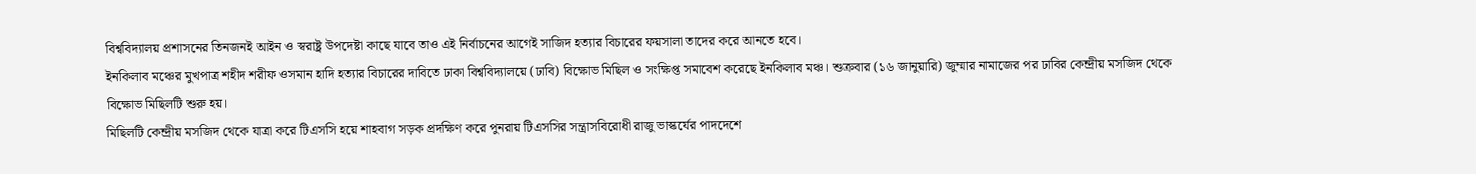বিশ্ববিদ্যালয় প্রশাসনের তিনজনই আইন ও স্বরাষ্ট্র উপদেষ্টা কাছে যাবে তাও এই নির্বাচনের আগেই সাজিদ হত্যার বিচারের ফয়সালা তাদের করে আনতে হবে।
ইনকিলাব মঞ্চের মুখপাত্র শহীদ শরীফ ওসমান হাদি হত্যার বিচারের দাবিতে ঢাকা বিশ্ববিদ্যালয়ে (ঢাবি) বিক্ষোভ মিছিল ও সংক্ষিপ্ত সমাবেশ করেছে ইনকিলাব মঞ্চ। শুক্রবার (১৬ জানুয়ারি) জুম্মার নামাজের পর ঢাবির কেন্দ্রীয় মসজিদ থেকে বিক্ষোভ মিছিলটি শুরু হয়।
মিছিলটি কেন্দ্রীয় মসজিদ থেকে যাত্রা করে টিএসসি হয়ে শাহবাগ সড়ক প্রদক্ষিণ করে পুনরায় টিএসসির সন্ত্রাসবিরোধী রাজু ভাস্কর্যের পাদদেশে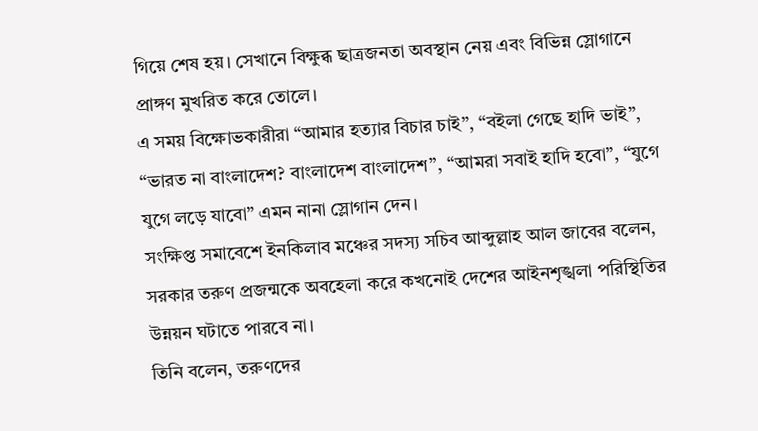গিয়ে শেষ হয়। সেখানে বিক্ষুব্ধ ছাত্রজনতা অবস্থান নেয় এবং বিভিন্ন স্লোগানে প্রাঙ্গণ মুখরিত করে তোলে।
এ সময় বিক্ষোভকারীরা “আমার হত্যার বিচার চাই”, “বইলা গেছে হাদি ভাই”, “ভারত না বাংলাদেশ? বাংলাদেশ বাংলাদেশ”, “আমরা সবাই হাদি হবো”, “যুগে যুগে লড়ে যাবো” এমন নানা স্লোগান দেন।
সংক্ষিপ্ত সমাবেশে ইনকিলাব মঞ্চের সদস্য সচিব আব্দুল্লাহ আল জাবের বলেন, সরকার তরুণ প্রজন্মকে অবহেলা করে কখনোই দেশের আইনশৃঙ্খলা পরিস্থিতির উন্নয়ন ঘটাতে পারবে না।
তিনি বলেন, তরুণদের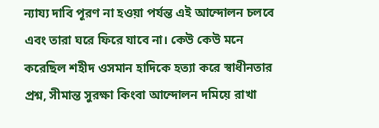ন্যায্য দাবি পূরণ না হওয়া পর্যন্ত এই আন্দোলন চলবে এবং তারা ঘরে ফিরে যাবে না। কেউ কেউ মনে করেছিল শহীদ ওসমান হাদিকে হত্যা করে স্বাধীনতার প্রশ্ন, সীমান্ত সুরক্ষা কিংবা আন্দোলন দমিয়ে রাখা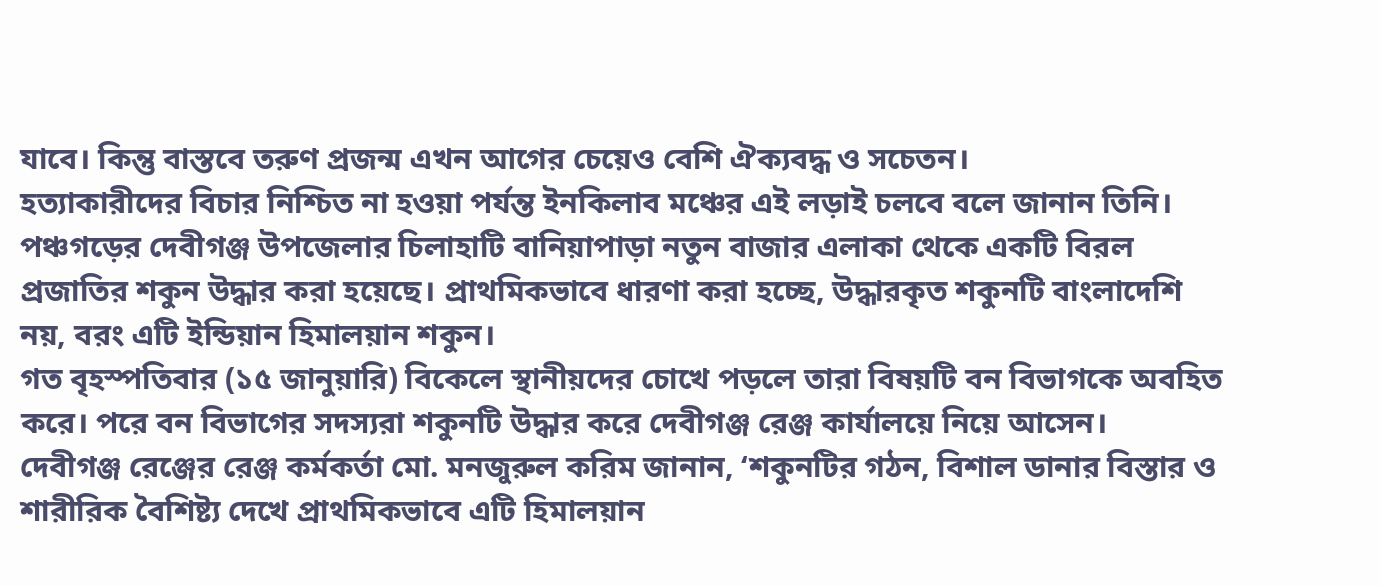যাবে। কিন্তু বাস্তবে তরুণ প্রজন্ম এখন আগের চেয়েও বেশি ঐক্যবদ্ধ ও সচেতন।
হত্যাকারীদের বিচার নিশ্চিত না হওয়া পর্যন্ত ইনকিলাব মঞ্চের এই লড়াই চলবে বলে জানান তিনি।
পঞ্চগড়ের দেবীগঞ্জ উপজেলার চিলাহাটি বানিয়াপাড়া নতুন বাজার এলাকা থেকে একটি বিরল প্রজাতির শকুন উদ্ধার করা হয়েছে। প্রাথমিকভাবে ধারণা করা হচ্ছে, উদ্ধারকৃত শকুনটি বাংলাদেশি নয়, বরং এটি ইন্ডিয়ান হিমালয়ান শকুন।
গত বৃহস্পতিবার (১৫ জানুয়ারি) বিকেলে স্থানীয়দের চোখে পড়লে তারা বিষয়টি বন বিভাগকে অবহিত করে। পরে বন বিভাগের সদস্যরা শকুনটি উদ্ধার করে দেবীগঞ্জ রেঞ্জ কার্যালয়ে নিয়ে আসেন।
দেবীগঞ্জ রেঞ্জের রেঞ্জ কর্মকর্তা মো. মনজুরুল করিম জানান, ‘শকুনটির গঠন, বিশাল ডানার বিস্তার ও শারীরিক বৈশিষ্ট্য দেখে প্রাথমিকভাবে এটি হিমালয়ান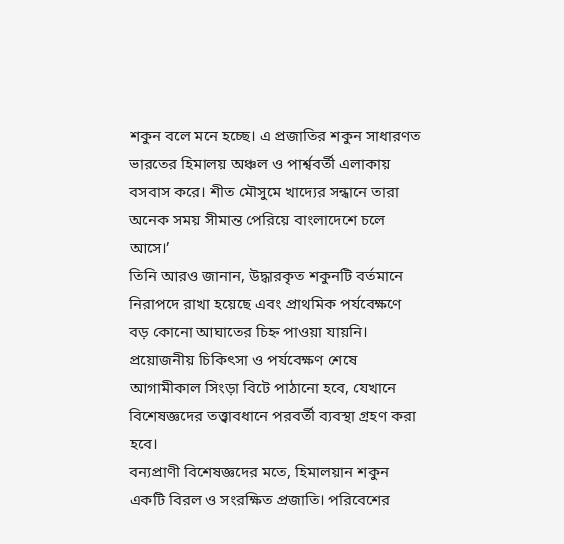শকুন বলে মনে হচ্ছে। এ প্রজাতির শকুন সাধারণত ভারতের হিমালয় অঞ্চল ও পার্শ্ববর্তী এলাকায় বসবাস করে। শীত মৌসুমে খাদ্যের সন্ধানে তারা অনেক সময় সীমান্ত পেরিয়ে বাংলাদেশে চলে আসে।’
তিনি আরও জানান, উদ্ধারকৃত শকুনটি বর্তমানে নিরাপদে রাখা হয়েছে এবং প্রাথমিক পর্যবেক্ষণে বড় কোনো আঘাতের চিহ্ন পাওয়া যায়নি। প্রয়োজনীয় চিকিৎসা ও পর্যবেক্ষণ শেষে আগামীকাল সিংড়া বিটে পাঠানো হবে, যেখানে বিশেষজ্ঞদের তত্ত্বাবধানে পরবর্তী ব্যবস্থা গ্রহণ করা হবে।
বন্যপ্রাণী বিশেষজ্ঞদের মতে, হিমালয়ান শকুন একটি বিরল ও সংরক্ষিত প্রজাতি। পরিবেশের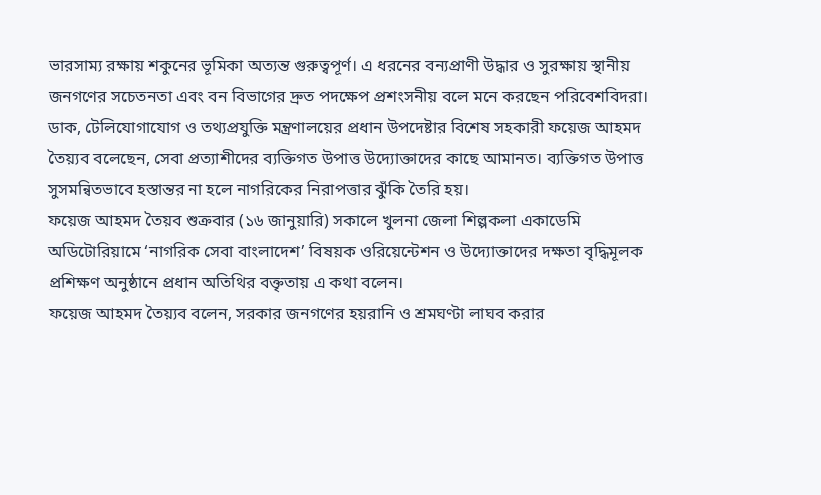ভারসাম্য রক্ষায় শকুনের ভূমিকা অত্যন্ত গুরুত্বপূর্ণ। এ ধরনের বন্যপ্রাণী উদ্ধার ও সুরক্ষায় স্থানীয় জনগণের সচেতনতা এবং বন বিভাগের দ্রুত পদক্ষেপ প্রশংসনীয় বলে মনে করছেন পরিবেশবিদরা।
ডাক, টেলিযোগাযোগ ও তথ্যপ্রযুক্তি মন্ত্রণালয়ের প্রধান উপদেষ্টার বিশেষ সহকারী ফয়েজ আহমদ তৈয়্যব বলেছেন, সেবা প্রত্যাশীদের ব্যক্তিগত উপাত্ত উদ্যোক্তাদের কাছে আমানত। ব্যক্তিগত উপাত্ত সুসমন্বিতভাবে হস্তান্তর না হলে নাগরিকের নিরাপত্তার ঝুঁকি তৈরি হয়।
ফয়েজ আহমদ তৈয়ব শুক্রবার (১৬ জানুয়ারি) সকালে খুলনা জেলা শিল্পকলা একাডেমি অডিটোরিয়ামে ‘নাগরিক সেবা বাংলাদেশ’ বিষয়ক ওরিয়েন্টেশন ও উদ্যোক্তাদের দক্ষতা বৃদ্ধিমূলক প্রশিক্ষণ অনুষ্ঠানে প্রধান অতিথির বক্তৃতায় এ কথা বলেন।
ফয়েজ আহমদ তৈয়্যব বলেন, সরকার জনগণের হয়রানি ও শ্রমঘণ্টা লাঘব করার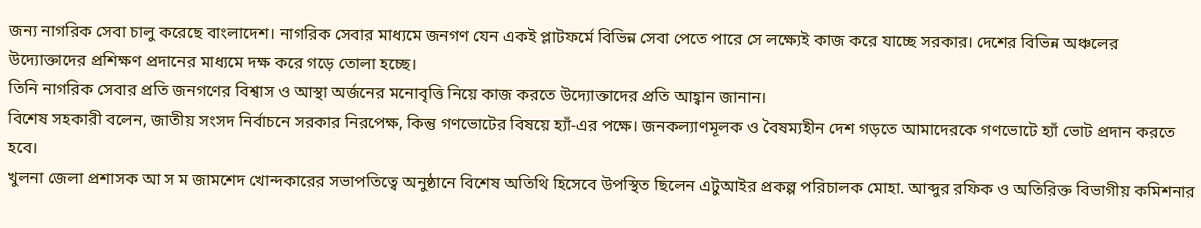জন্য নাগরিক সেবা চালু করেছে বাংলাদেশ। নাগরিক সেবার মাধ্যমে জনগণ যেন একই প্লাটফর্মে বিভিন্ন সেবা পেতে পারে সে লক্ষ্যেই কাজ করে যাচ্ছে সরকার। দেশের বিভিন্ন অঞ্চলের উদ্যোক্তাদের প্রশিক্ষণ প্রদানের মাধ্যমে দক্ষ করে গড়ে তোলা হচ্ছে।
তিনি নাগরিক সেবার প্রতি জনগণের বিশ্বাস ও আস্থা অর্জনের মনোবৃত্তি নিয়ে কাজ করতে উদ্যোক্তাদের প্রতি আহ্বান জানান।
বিশেষ সহকারী বলেন, জাতীয় সংসদ নির্বাচনে সরকার নিরপেক্ষ, কিন্তু গণভোটের বিষয়ে হ্যাঁ-এর পক্ষে। জনকল্যাণমূলক ও বৈষম্যহীন দেশ গড়তে আমাদেরকে গণভোটে হ্যাঁ ভোট প্রদান করতে হবে।
খুলনা জেলা প্রশাসক আ স ম জামশেদ খোন্দকারের সভাপতিত্বে অনুষ্ঠানে বিশেষ অতিথি হিসেবে উপস্থিত ছিলেন এটুআইর প্রকল্প পরিচালক মোহা. আব্দুর রফিক ও অতিরিক্ত বিভাগীয় কমিশনার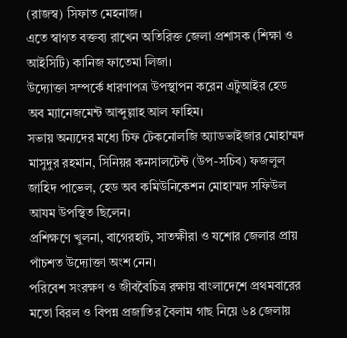(রাজস্ব) সিফাত মেহনাজ।
এতে স্বাগত বক্তব্য রাখেন অতিরিক্ত জেলা প্রশাসক (শিক্ষা ও আইসিটি) কানিজ ফাতেমা লিজা।
উদ্যোক্তা সম্পর্কে ধারণাপত্র উপস্থাপন করেন এটুআইর হেড অব ম্যানেজমেন্ট আব্দুল্লাহ আল ফাহিম।
সভায় অন্যদের মধ্যে চিফ টেকনোলজি অ্যাডভাইজার মোহাম্মদ মাসুদুর রহমান, সিনিয়র কনসালটেন্ট (উপ-সচিব) ফজলুল জাহিদ পাভেল, হেড অব কমিউনিকেশন মোহাম্মদ সফিউল আযম উপস্থিত ছিলেন।
প্রশিক্ষণে খুলনা, বাগেরহাট, সাতক্ষীরা ও যশোর জেলার প্রায় পাঁচশত উদ্যোক্তা অংশ নেন।
পরিবেশ সংরক্ষণ ও জীববৈচিত্র রক্ষায় বাংলাদেশে প্রথমবারের মতো বিরল ও বিপন্ন প্রজাতির বৈলাম গাছ নিয়ে ৬৪ জেলায়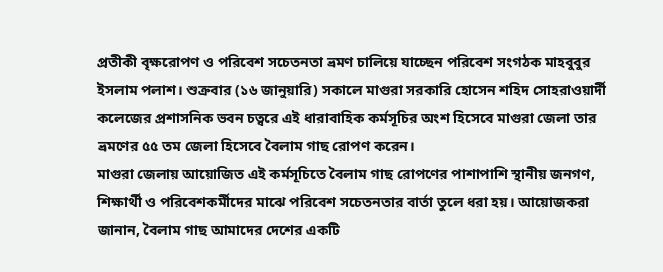প্রতীকী বৃক্ষরোপণ ও পরিবেশ সচেতনতা ভ্রমণ চালিয়ে যাচ্ছেন পরিবেশ সংগঠক মাহবুবুর ইসলাম পলাশ। শুক্রবার (১৬ জানুয়ারি) সকালে মাগুরা সরকারি হোসেন শহিদ সোহরাওয়ার্দী কলেজের প্রশাসনিক ভবন চত্বরে এই ধারাবাহিক কর্মসূচির অংশ হিসেবে মাগুরা জেলা তার ভ্রমণের ৫৫ তম জেলা হিসেবে বৈলাম গাছ রোপণ করেন।
মাগুরা জেলায় আয়োজিত এই কর্মসূচিতে বৈলাম গাছ রোপণের পাশাপাশি স্থানীয় জনগণ, শিক্ষার্থী ও পরিবেশকর্মীদের মাঝে পরিবেশ সচেতনতার বার্তা তুলে ধরা হয়। আয়োজকরা জানান, বৈলাম গাছ আমাদের দেশের একটি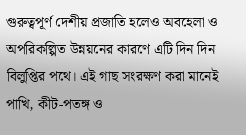গুরুত্বপূর্ণ দেশীয় প্রজাতি হলেও অবহেলা ও অপরিকল্পিত উন্নয়নের কারণে এটি দিন দিন বিলুপ্তির পথে। এই গাছ সংরক্ষণ করা মানেই পাখি, কীট-পতঙ্গ ও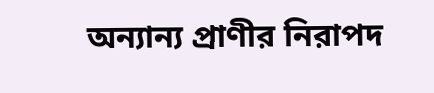অন্যান্য প্রাণীর নিরাপদ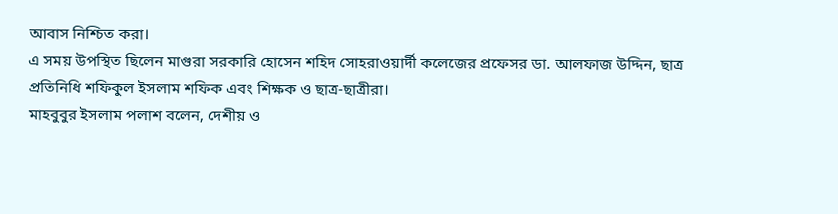আবাস নিশ্চিত করা।
এ সময় উপস্থিত ছিলেন মাগুরা সরকারি হোসেন শহিদ সোহরাওয়ার্দী কলেজের প্রফেসর ডা. আলফাজ উদ্দিন, ছাত্র প্রতিনিধি শফিকুল ইসলাম শফিক এবং শিক্ষক ও ছাত্র-ছাত্রীরা।
মাহবুবুর ইসলাম পলাশ বলেন, দেশীয় ও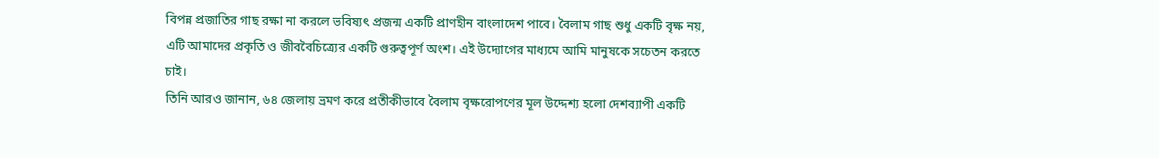বিপন্ন প্রজাতির গাছ রক্ষা না করলে ভবিষ্যৎ প্রজন্ম একটি প্রাণহীন বাংলাদেশ পাবে। বৈলাম গাছ শুধু একটি বৃক্ষ নয়, এটি আমাদের প্রকৃতি ও জীববৈচিত্র্যের একটি গুরুত্বপূর্ণ অংশ। এই উদ্যোগের মাধ্যমে আমি মানুষকে সচেতন করতে চাই।
তিনি আরও জানান, ৬৪ জেলায় ভ্রমণ করে প্রতীকীভাবে বৈলাম বৃক্ষরোপণের মূল উদ্দেশ্য হলো দেশব্যাপী একটি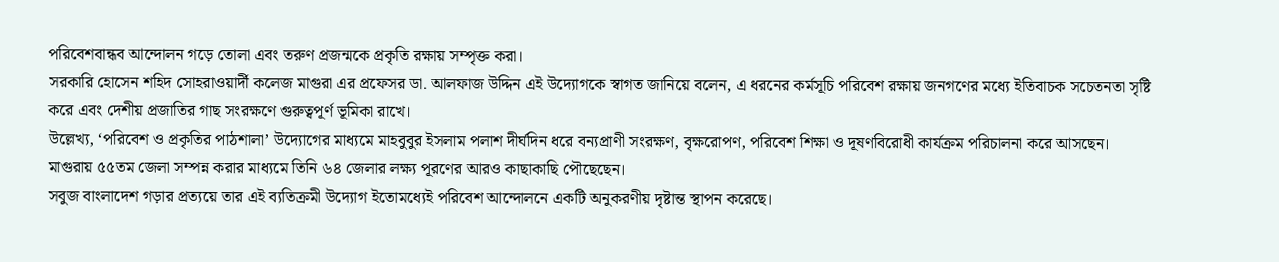পরিবেশবান্ধব আন্দোলন গড়ে তোলা এবং তরুণ প্রজন্মকে প্রকৃতি রক্ষায় সম্পৃক্ত করা।
সরকারি হোসেন শহিদ সোহরাওয়ার্দী কলেজ মাগুরা এর প্রফেসর ডা. আলফাজ উদ্দিন এই উদ্যোগকে স্বাগত জানিয়ে বলেন, এ ধরনের কর্মসূচি পরিবেশ রক্ষায় জনগণের মধ্যে ইতিবাচক সচেতনতা সৃষ্টি করে এবং দেশীয় প্রজাতির গাছ সংরক্ষণে গুরুত্বপূর্ণ ভূমিকা রাখে।
উল্লেখ্য, ‘পরিবেশ ও প্রকৃতির পাঠশালা’ উদ্যোগের মাধ্যমে মাহবুবুর ইসলাম পলাশ দীর্ঘদিন ধরে বন্যপ্রাণী সংরক্ষণ, বৃক্ষরোপণ, পরিবেশ শিক্ষা ও দূষণবিরোধী কার্যক্রম পরিচালনা করে আসছেন। মাগুরায় ৫৫তম জেলা সম্পন্ন করার মাধ্যমে তিনি ৬৪ জেলার লক্ষ্য পূরণের আরও কাছাকাছি পৌছেছেন।
সবুজ বাংলাদেশ গড়ার প্রত্যয়ে তার এই ব্যতিক্রমী উদ্যোগ ইতোমধ্যেই পরিবেশ আন্দোলনে একটি অনুকরণীয় দৃষ্টান্ত স্থাপন করেছে।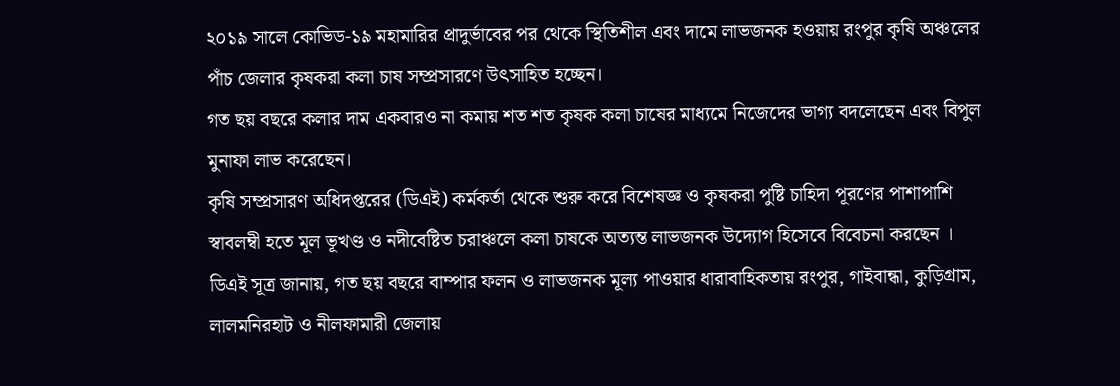২০১৯ সালে কোভিড-১৯ মহামারির প্রাদুর্ভাবের পর থেকে স্থিতিশীল এবং দামে লাভজনক হওয়ায় রংপুর কৃষি অঞ্চলের পাঁচ জেলার কৃষকরা কলা চাষ সম্প্রসারণে উৎসাহিত হচ্ছেন।
গত ছয় বছরে কলার দাম একবারও না কমায় শত শত কৃষক কলা চাষের মাধ্যমে নিজেদের ভাগ্য বদলেছেন এবং বিপুল মুনাফা লাভ করেছেন।
কৃষি সম্প্রসারণ অধিদপ্তরের (ডিএই) কর্মকর্তা থেকে শুরু করে বিশেষজ্ঞ ও কৃষকরা পুষ্টি চাহিদা পূরণের পাশাপাশি স্বাবলম্বী হতে মূল ভূখণ্ড ও নদীবেষ্টিত চরাঞ্চলে কলা চাষকে অত্যন্ত লাভজনক উদ্যোগ হিসেবে বিবেচনা করছেন ।
ডিএই সূত্র জানায়, গত ছয় বছরে বাম্পার ফলন ও লাভজনক মূল্য পাওয়ার ধারাবাহিকতায় রংপুর, গাইবান্ধা, কুড়িগ্রাম, লালমনিরহাট ও নীলফামারী জেলায়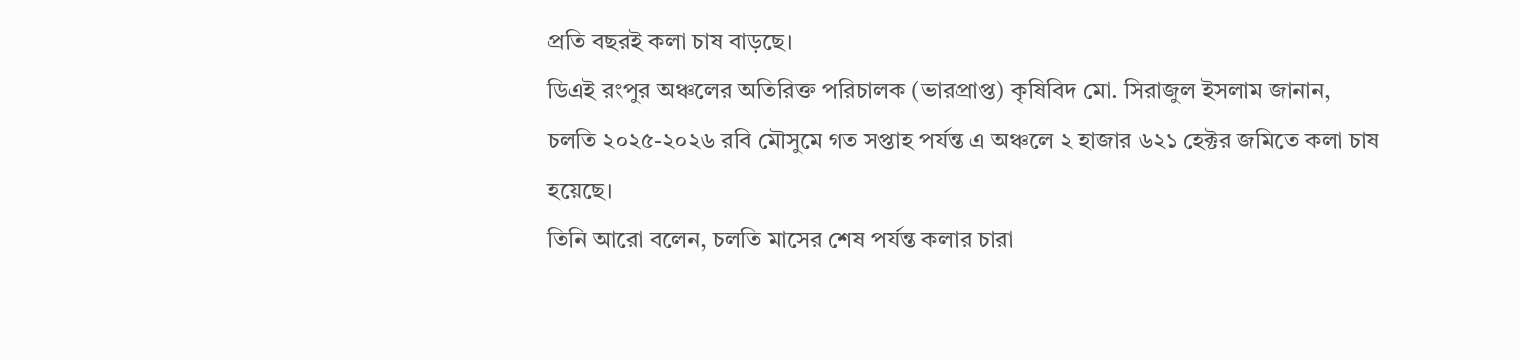প্রতি বছরই কলা চাষ বাড়ছে।
ডিএই রংপুর অঞ্চলের অতিরিক্ত পরিচালক (ভারপ্রাপ্ত) কৃষিবিদ মো. সিরাজুল ইসলাম জানান, চলতি ২০২৫-২০২৬ রবি মৌসুমে গত সপ্তাহ পর্যন্ত এ অঞ্চলে ২ হাজার ৬২১ হেক্টর জমিতে কলা চাষ হয়েছে।
তিনি আরো বলেন, চলতি মাসের শেষ পর্যন্ত কলার চারা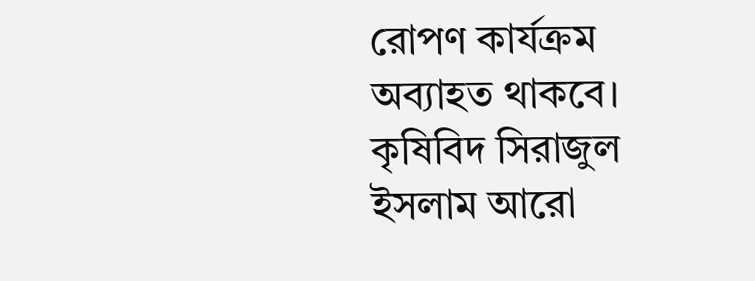রোপণ কার্যক্রম অব্যাহত থাকবে।
কৃষিবিদ সিরাজুল ইসলাম আরো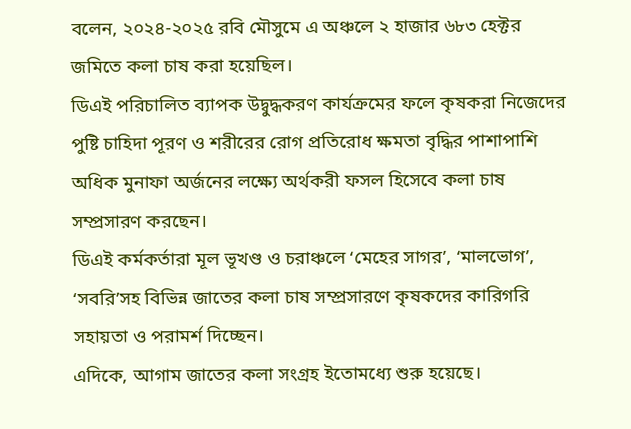বলেন, ২০২৪-২০২৫ রবি মৌসুমে এ অঞ্চলে ২ হাজার ৬৮৩ হেক্টর জমিতে কলা চাষ করা হয়েছিল।
ডিএই পরিচালিত ব্যাপক উদ্বুদ্ধকরণ কার্যক্রমের ফলে কৃষকরা নিজেদের পুষ্টি চাহিদা পূরণ ও শরীরের রোগ প্রতিরোধ ক্ষমতা বৃদ্ধির পাশাপাশি অধিক মুনাফা অর্জনের লক্ষ্যে অর্থকরী ফসল হিসেবে কলা চাষ সম্প্রসারণ করছেন।
ডিএই কর্মকর্তারা মূল ভূখণ্ড ও চরাঞ্চলে ‘মেহের সাগর’, ‘মালভোগ’, ‘সবরি’সহ বিভিন্ন জাতের কলা চাষ সম্প্রসারণে কৃষকদের কারিগরি সহায়তা ও পরামর্শ দিচ্ছেন।
এদিকে, আগাম জাতের কলা সংগ্রহ ইতোমধ্যে শুরু হয়েছে।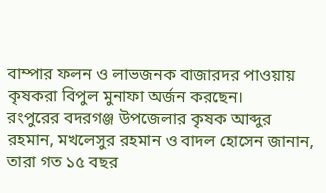বাম্পার ফলন ও লাভজনক বাজারদর পাওয়ায় কৃষকরা বিপুল মুনাফা অর্জন করছেন।
রংপুরের বদরগঞ্জ উপজেলার কৃষক আব্দুর রহমান, মখলেসুর রহমান ও বাদল হোসেন জানান, তারা গত ১৫ বছর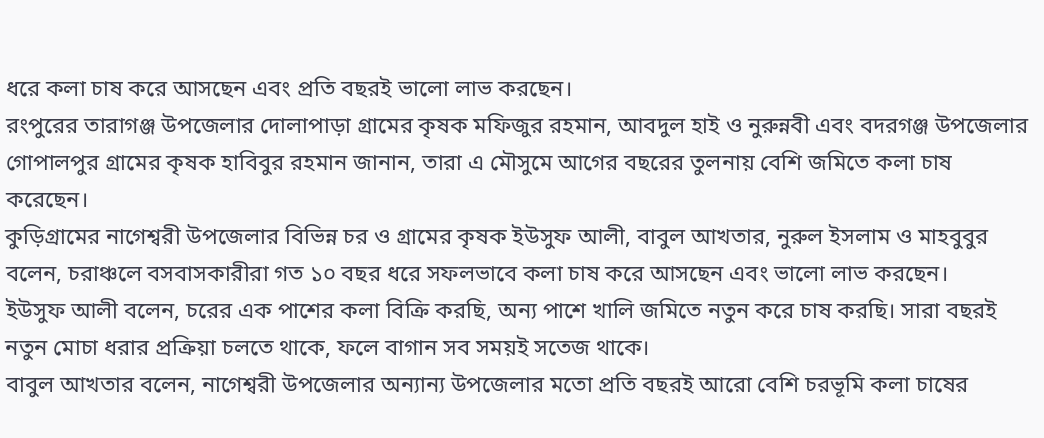ধরে কলা চাষ করে আসছেন এবং প্রতি বছরই ভালো লাভ করছেন।
রংপুরের তারাগঞ্জ উপজেলার দোলাপাড়া গ্রামের কৃষক মফিজুর রহমান, আবদুল হাই ও নুরুন্নবী এবং বদরগঞ্জ উপজেলার গোপালপুর গ্রামের কৃষক হাবিবুর রহমান জানান, তারা এ মৌসুমে আগের বছরের তুলনায় বেশি জমিতে কলা চাষ করেছেন।
কুড়িগ্রামের নাগেশ্বরী উপজেলার বিভিন্ন চর ও গ্রামের কৃষক ইউসুফ আলী, বাবুল আখতার, নুরুল ইসলাম ও মাহবুবুর বলেন, চরাঞ্চলে বসবাসকারীরা গত ১০ বছর ধরে সফলভাবে কলা চাষ করে আসছেন এবং ভালো লাভ করছেন।
ইউসুফ আলী বলেন, চরের এক পাশের কলা বিক্রি করছি, অন্য পাশে খালি জমিতে নতুন করে চাষ করছি। সারা বছরই নতুন মোচা ধরার প্রক্রিয়া চলতে থাকে, ফলে বাগান সব সময়ই সতেজ থাকে।
বাবুল আখতার বলেন, নাগেশ্বরী উপজেলার অন্যান্য উপজেলার মতো প্রতি বছরই আরো বেশি চরভূমি কলা চাষের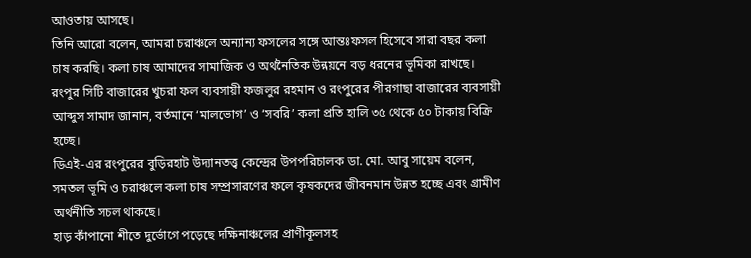আওতায় আসছে।
তিনি আরো বলেন, আমরা চরাঞ্চলে অন্যান্য ফসলের সঙ্গে আন্তঃফসল হিসেবে সারা বছর কলা চাষ করছি। কলা চাষ আমাদের সামাজিক ও অর্থনৈতিক উন্নয়নে বড় ধরনের ভূমিকা রাখছে।
রংপুর সিটি বাজারের খুচরা ফল ব্যবসায়ী ফজলুর রহমান ও রংপুরের পীরগাছা বাজারের ব্যবসায়ী আব্দুস সামাদ জানান, বর্তমানে ‘মালভোগ’ ও ‘সবরি’ কলা প্রতি হালি ৩৫ থেকে ৫০ টাকায় বিক্রি হচ্ছে।
ডিএই-এর রংপুরের বুড়িরহাট উদ্যানতত্ত্ব কেন্দ্রের উপপরিচালক ডা. মো. আবু সায়েম বলেন, সমতল ভূমি ও চরাঞ্চলে কলা চাষ সম্প্রসারণের ফলে কৃষকদের জীবনমান উন্নত হচ্ছে এবং গ্রামীণ অর্থনীতি সচল থাকছে।
হাড় কাঁপানো শীতে দুর্ভোগে পড়েছে দক্ষিনাঞ্চলের প্রাণীকূলসহ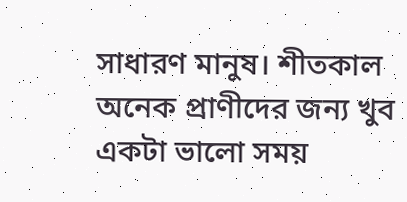সাধারণ মানুষ। শীতকাল অনেক প্রাণীদের জন্য খুব একটা ভালো সময়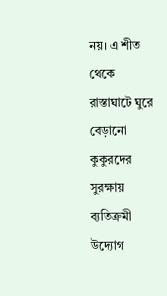নয়। এ শীত থেকে রাস্তাঘাটে ঘুরে বেড়ানো কুকুরদের সুরক্ষায় ব্যতিক্রমী উদ্যোগ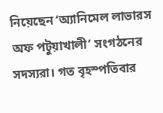নিয়েছেন ‘অ্যানিমেল লাভারস অফ পটুয়াখালী’ সংগঠনের সদস্যরা। গত বৃহস্পতিবার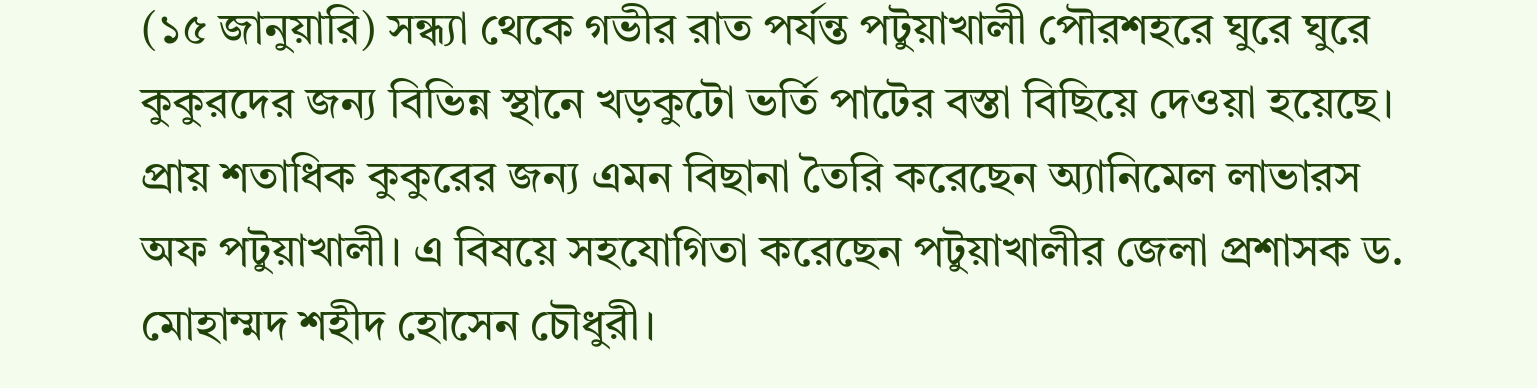(১৫ জানুয়ারি) সন্ধ্যা থেকে গভীর রাত পর্যন্ত পটুয়াখালী পৌরশহরে ঘুরে ঘুরে কুকুরদের জন্য বিভিন্ন স্থানে খড়কুটো ভর্তি পাটের বস্তা বিছিয়ে দেওয়া হয়েছে।
প্রায় শতাধিক কুকুরের জন্য এমন বিছানা তৈরি করেছেন অ্যানিমেল লাভারস অফ পটুয়াখালী। এ বিষয়ে সহযোগিতা করেছেন পটুয়াখালীর জেলা প্রশাসক ড. মোহাম্মদ শহীদ হোসেন চৌধুরী।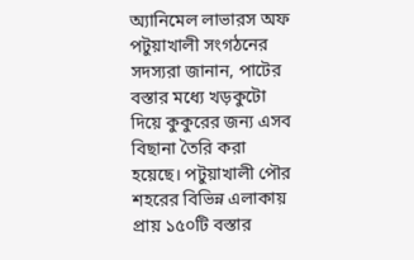অ্যানিমেল লাভারস অফ পটুয়াখালী সংগঠনের সদস্যরা জানান, পাটের বস্তার মধ্যে খড়কুটো দিয়ে কুকুরের জন্য এসব বিছানা তৈরি করা হয়েছে। পটুয়াখালী পৌর শহরের বিভিন্ন এলাকায় প্রায় ১৫০টি বস্তার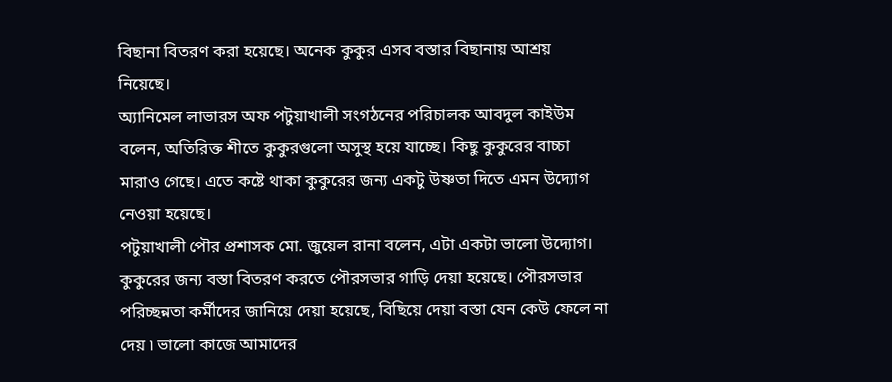বিছানা বিতরণ করা হয়েছে। অনেক কুকুর এসব বস্তার বিছানায় আশ্রয় নিয়েছে।
অ্যানিমেল লাভারস অফ পটুয়াখালী সংগঠনের পরিচালক আবদুল কাইউম বলেন, অতিরিক্ত শীতে কুকুরগুলো অসুস্থ হয়ে যাচ্ছে। কিছু কুকুরের বাচ্চা মারাও গেছে। এতে কষ্টে থাকা কুকুরের জন্য একটু উষ্ণতা দিতে এমন উদ্যোগ নেওয়া হয়েছে।
পটুয়াখালী পৌর প্রশাসক মো. জুয়েল রানা বলেন, এটা একটা ভালো উদ্যোগ। কুকুরের জন্য বস্তা বিতরণ করতে পৌরসভার গাড়ি দেয়া হয়েছে। পৌরসভার পরিচ্ছন্নতা কর্মীদের জানিয়ে দেয়া হয়েছে, বিছিয়ে দেয়া বস্তা যেন কেউ ফেলে না দেয় ৷ ভালো কাজে আমাদের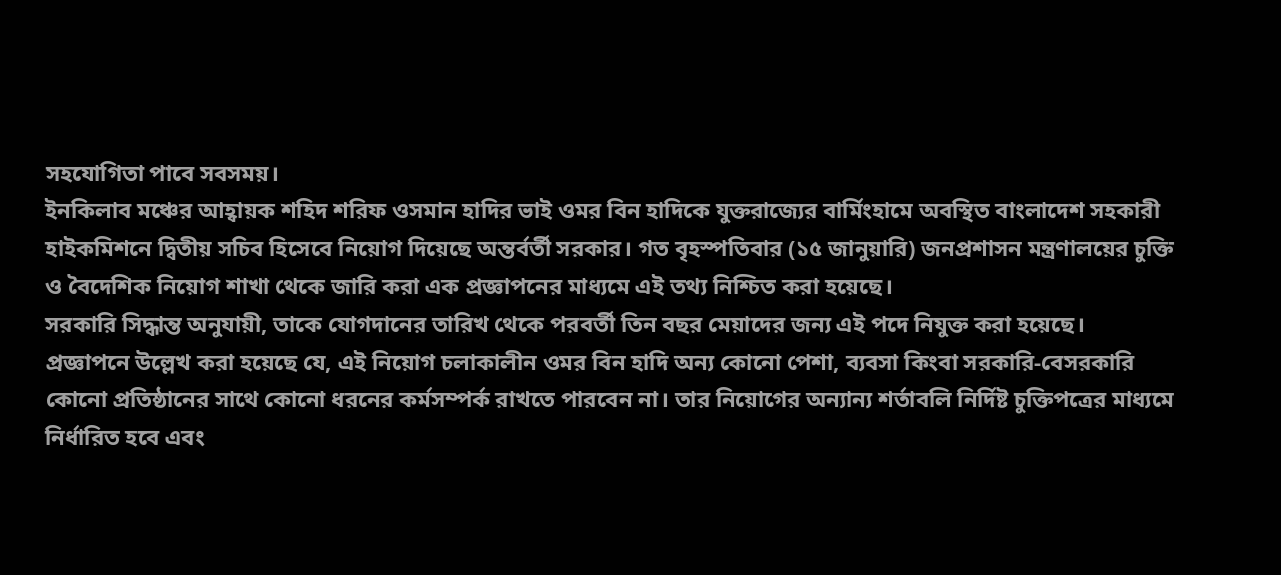সহযোগিতা পাবে সবসময়।
ইনকিলাব মঞ্চের আহ্বায়ক শহিদ শরিফ ওসমান হাদির ভাই ওমর বিন হাদিকে যুক্তরাজ্যের বার্মিংহামে অবস্থিত বাংলাদেশ সহকারী হাইকমিশনে দ্বিতীয় সচিব হিসেবে নিয়োগ দিয়েছে অন্তর্বর্তী সরকার। গত বৃহস্পতিবার (১৫ জানুয়ারি) জনপ্রশাসন মন্ত্রণালয়ের চুক্তি ও বৈদেশিক নিয়োগ শাখা থেকে জারি করা এক প্রজ্ঞাপনের মাধ্যমে এই তথ্য নিশ্চিত করা হয়েছে।
সরকারি সিদ্ধান্ত অনুযায়ী, তাকে যোগদানের তারিখ থেকে পরবর্তী তিন বছর মেয়াদের জন্য এই পদে নিযুক্ত করা হয়েছে।
প্রজ্ঞাপনে উল্লেখ করা হয়েছে যে, এই নিয়োগ চলাকালীন ওমর বিন হাদি অন্য কোনো পেশা, ব্যবসা কিংবা সরকারি-বেসরকারি কোনো প্রতিষ্ঠানের সাথে কোনো ধরনের কর্মসম্পর্ক রাখতে পারবেন না। তার নিয়োগের অন্যান্য শর্তাবলি নির্দিষ্ট চুক্তিপত্রের মাধ্যমে নির্ধারিত হবে এবং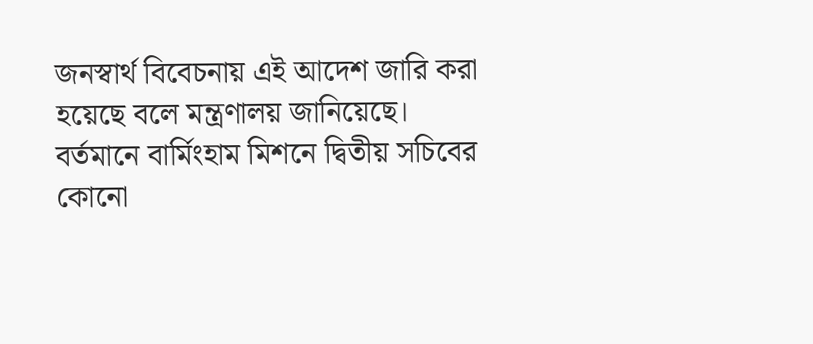জনস্বার্থ বিবেচনায় এই আদেশ জারি করা হয়েছে বলে মন্ত্রণালয় জানিয়েছে।
বর্তমানে বার্মিংহাম মিশনে দ্বিতীয় সচিবের কোনো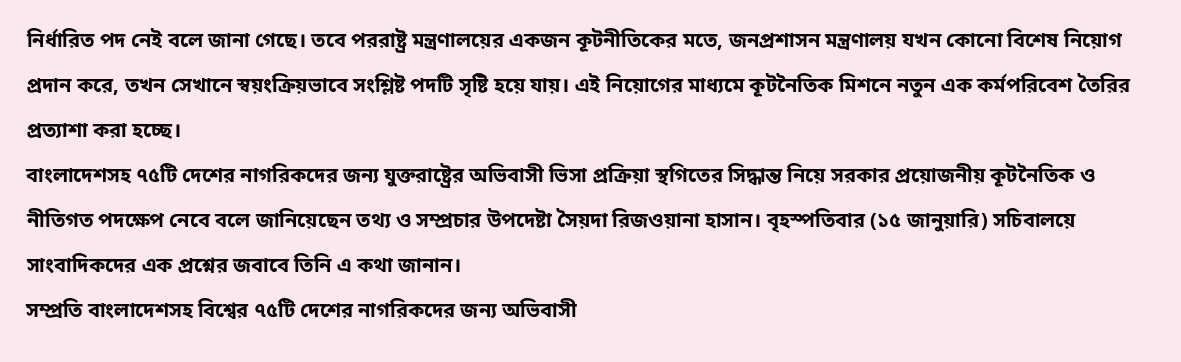নির্ধারিত পদ নেই বলে জানা গেছে। তবে পররাষ্ট্র মন্ত্রণালয়ের একজন কূটনীতিকের মতে, জনপ্রশাসন মন্ত্রণালয় যখন কোনো বিশেষ নিয়োগ প্রদান করে, তখন সেখানে স্বয়ংক্রিয়ভাবে সংশ্লিষ্ট পদটি সৃষ্টি হয়ে যায়। এই নিয়োগের মাধ্যমে কূটনৈতিক মিশনে নতুন এক কর্মপরিবেশ তৈরির প্রত্যাশা করা হচ্ছে।
বাংলাদেশসহ ৭৫টি দেশের নাগরিকদের জন্য যুক্তরাষ্ট্রের অভিবাসী ভিসা প্রক্রিয়া স্থগিতের সিদ্ধান্ত নিয়ে সরকার প্রয়োজনীয় কূটনৈতিক ও নীতিগত পদক্ষেপ নেবে বলে জানিয়েছেন তথ্য ও সম্প্রচার উপদেষ্টা সৈয়দা রিজওয়ানা হাসান। বৃহস্পতিবার (১৫ জানুয়ারি) সচিবালয়ে সাংবাদিকদের এক প্রশ্নের জবাবে তিনি এ কথা জানান।
সম্প্রতি বাংলাদেশসহ বিশ্বের ৭৫টি দেশের নাগরিকদের জন্য অভিবাসী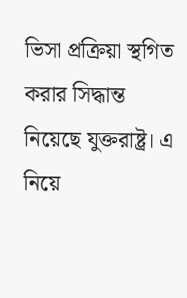ভিসা প্রক্রিয়া স্থগিত করার সিদ্ধান্ত নিয়েছে যুক্তরাষ্ট্র। এ নিয়ে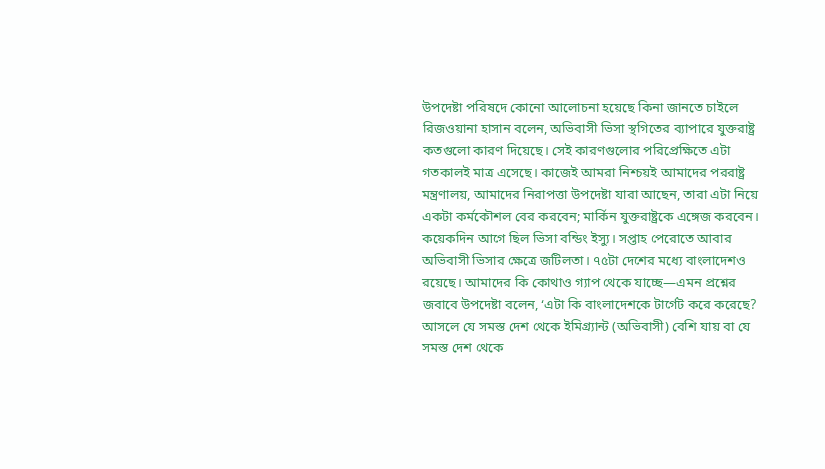উপদেষ্টা পরিষদে কোনো আলোচনা হয়েছে কিনা জানতে চাইলে রিজওয়ানা হাসান বলেন, অভিবাসী ভিসা স্থগিতের ব্যাপারে যুক্তরাষ্ট্র কতগুলো কারণ দিয়েছে। সেই কারণগুলোর পরিপ্রেক্ষিতে এটা গতকালই মাত্র এসেছে। কাজেই আমরা নিশ্চয়ই আমাদের পররাষ্ট্র মন্ত্রণালয়, আমাদের নিরাপত্তা উপদেষ্টা যারা আছেন, তারা এটা নিয়ে একটা কর্মকৌশল বের করবেন; মার্কিন যুক্তরাষ্ট্রকে এঙ্গেজ করবেন।
কয়েকদিন আগে ছিল ভিসা বন্ডিং ইস্যু। সপ্তাহ পেরোতে আবার অভিবাসী ভিসার ক্ষেত্রে জটিলতা। ৭৫টা দেশের মধ্যে বাংলাদেশও রয়েছে। আমাদের কি কোথাও গ্যাপ থেকে যাচ্ছে—এমন প্রশ্নের জবাবে উপদেষ্টা বলেন, ‘এটা কি বাংলাদেশকে টার্গেট করে করেছে? আসলে যে সমস্ত দেশ থেকে ইমিগ্র্যান্ট (অভিবাসী) বেশি যায় বা যে সমস্ত দেশ থেকে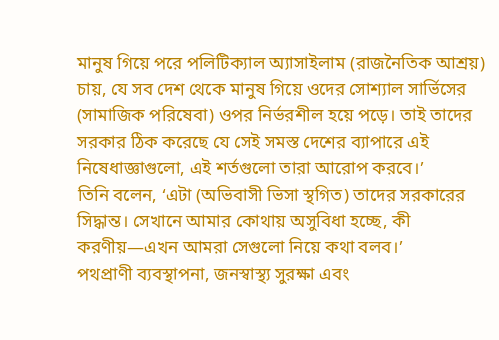মানুষ গিয়ে পরে পলিটিক্যাল অ্যাসাইলাম (রাজনৈতিক আশ্রয়) চায়, যে সব দেশ থেকে মানুষ গিয়ে ওদের সোশ্যাল সার্ভিসের (সামাজিক পরিষেবা) ওপর নির্ভরশীল হয়ে পড়ে। তাই তাদের সরকার ঠিক করেছে যে সেই সমস্ত দেশের ব্যাপারে এই নিষেধাজ্ঞাগুলো, এই শর্তগুলো তারা আরোপ করবে।’
তিনি বলেন, ‘এটা (অভিবাসী ভিসা স্থগিত) তাদের সরকারের সিদ্ধান্ত। সেখানে আমার কোথায় অসুবিধা হচ্ছে, কী করণীয়—এখন আমরা সেগুলো নিয়ে কথা বলব।’
পথপ্রাণী ব্যবস্থাপনা, জনস্বাস্থ্য সুরক্ষা এবং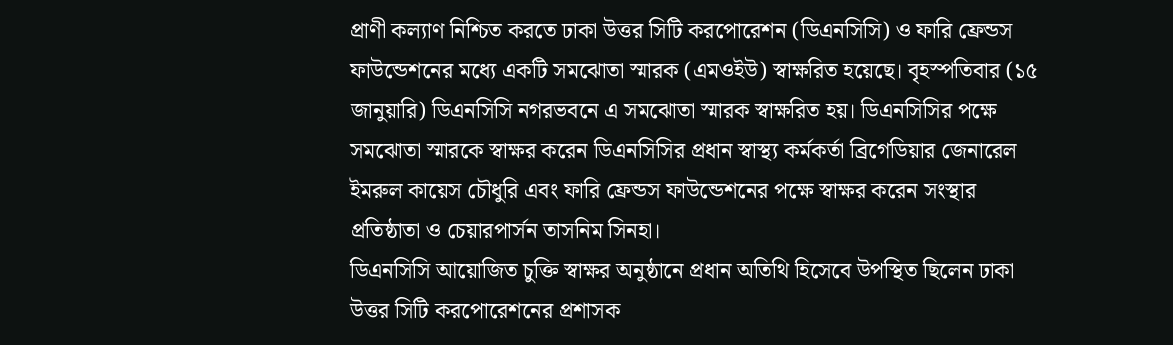প্রাণী কল্যাণ নিশ্চিত করতে ঢাকা উত্তর সিটি করপোরেশন (ডিএনসিসি) ও ফারি ফ্রেন্ডস ফাউন্ডেশনের মধ্যে একটি সমঝোতা স্মারক (এমওইউ) স্বাক্ষরিত হয়েছে। বৃহস্পতিবার (১৫ জানুয়ারি) ডিএনসিসি নগরভবনে এ সমঝোতা স্মারক স্বাক্ষরিত হয়। ডিএনসিসির পক্ষে সমঝোতা স্মারকে স্বাক্ষর করেন ডিএনসিসির প্রধান স্বাস্থ্য কর্মকর্তা ব্রিগেডিয়ার জেনারেল ইমরুল কায়েস চৌধুরি এবং ফারি ফ্রেন্ডস ফাউন্ডেশনের পক্ষে স্বাক্ষর করেন সংস্থার প্রতিষ্ঠাতা ও চেয়ারপার্সন তাসনিম সিনহা।
ডিএনসিসি আয়োজিত চুক্তি স্বাক্ষর অনুষ্ঠানে প্রধান অতিথি হিসেবে উপস্থিত ছিলেন ঢাকা উত্তর সিটি করপোরেশনের প্রশাসক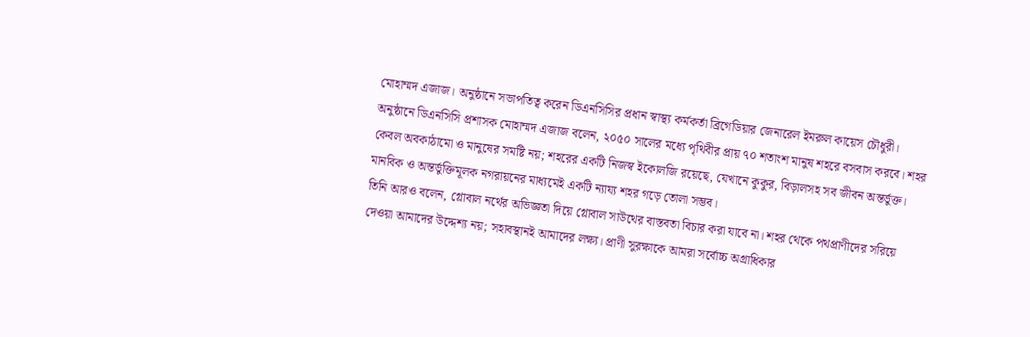মোহাম্মদ এজাজ। অনুষ্ঠানে সভাপতিত্ব করেন ডিএনসিসির প্রধান স্বাস্থ্য কর্মকর্তা ব্রিগেডিয়ার জেনারেল ইমরুল কায়েস চৌধুরী।
অনুষ্ঠানে ডিএনসিসি প্রশাসক মোহাম্মদ এজাজ বলেন, ২০৫০ সালের মধ্যে পৃথিবীর প্রায় ৭০ শতাংশ মানুষ শহরে বসবাস করবে। শহর কেবল অবকাঠামো ও মানুষের সমষ্টি নয়; শহরের একটি নিজস্ব ইকোলজি রয়েছে, যেখানে কুকুর, বিড়ালসহ সব জীবন অন্তর্ভুক্ত। মানবিক ও অন্তর্ভুক্তিমূলক নগরায়নের মাধ্যমেই একটি ন্যায্য শহর গড়ে তোলা সম্ভব।
তিনি আরও বলেন, গ্লোবাল নর্থের অভিজ্ঞতা দিয়ে গ্লোবাল সাউথের বাস্তবতা বিচার করা যাবে না। শহর থেকে পথপ্রাণীদের সরিয়ে দেওয়া আমাদের উদ্দেশ্য নয়; সহাবস্থানই আমাদের লক্ষ্য। প্রাণী সুরক্ষাকে আমরা সর্বোচ্চ অগ্রাধিকার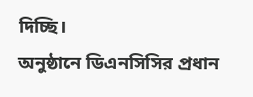দিচ্ছি।
অনুষ্ঠানে ডিএনসিসির প্রধান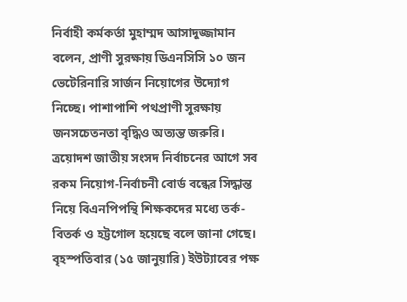নির্বাহী কর্মকর্তা মুহাম্মদ আসাদুজ্জামান বলেন, প্রাণী সুরক্ষায় ডিএনসিসি ১০ জন ভেটেরিনারি সার্জন নিয়োগের উদ্যোগ নিচ্ছে। পাশাপাশি পথপ্রাণী সুরক্ষায় জনসচেতনতা বৃদ্ধিও অত্যন্ত জরুরি।
ত্রয়োদশ জাতীয় সংসদ নির্বাচনের আগে সব রকম নিয়োগ-নির্বাচনী বোর্ড বন্ধের সিদ্ধান্ত নিয়ে বিএনপিপন্থি শিক্ষকদের মধ্যে তর্ক-বিতর্ক ও হট্টগোল হয়েছে বলে জানা গেছে। বৃহস্পতিবার (১৫ জানুয়ারি) ইউট্যাবের পক্ষ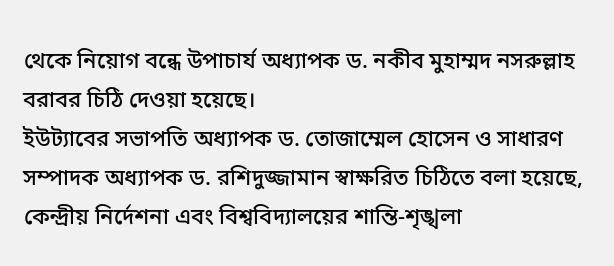থেকে নিয়োগ বন্ধে উপাচার্য অধ্যাপক ড. নকীব মুহাম্মদ নসরুল্লাহ বরাবর চিঠি দেওয়া হয়েছে।
ইউট্যাবের সভাপতি অধ্যাপক ড. তোজাম্মেল হোসেন ও সাধারণ সম্পাদক অধ্যাপক ড. রশিদুজ্জামান স্বাক্ষরিত চিঠিতে বলা হয়েছে, কেন্দ্রীয় নির্দেশনা এবং বিশ্ববিদ্যালয়ের শান্তি-শৃঙ্খলা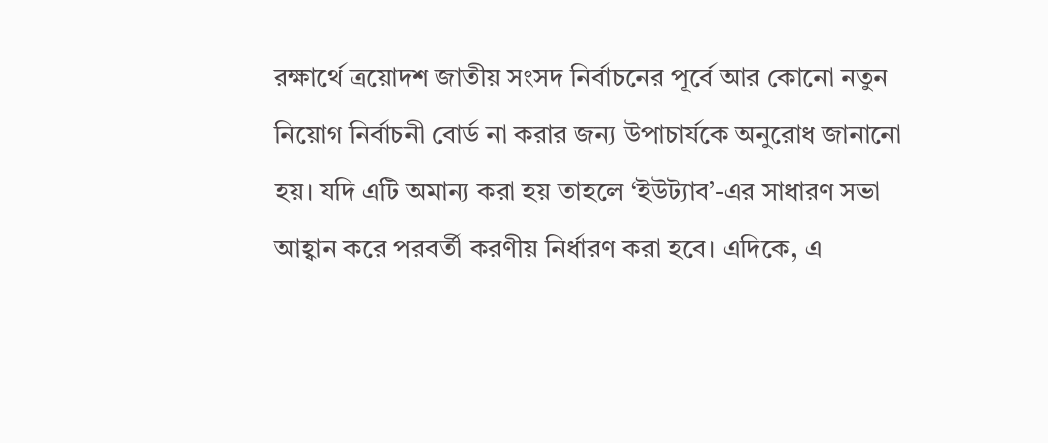রক্ষার্থে ত্রয়োদশ জাতীয় সংসদ নির্বাচনের পূর্বে আর কোনো নতুন নিয়োগ নির্বাচনী বোর্ড না করার জন্য উপাচার্যকে অনুরোধ জানানো হয়। যদি এটি অমান্য করা হয় তাহলে ‘ইউট্যাব’-এর সাধারণ সভা আহ্বান করে পরবর্তী করণীয় নির্ধারণ করা হবে। এদিকে, এ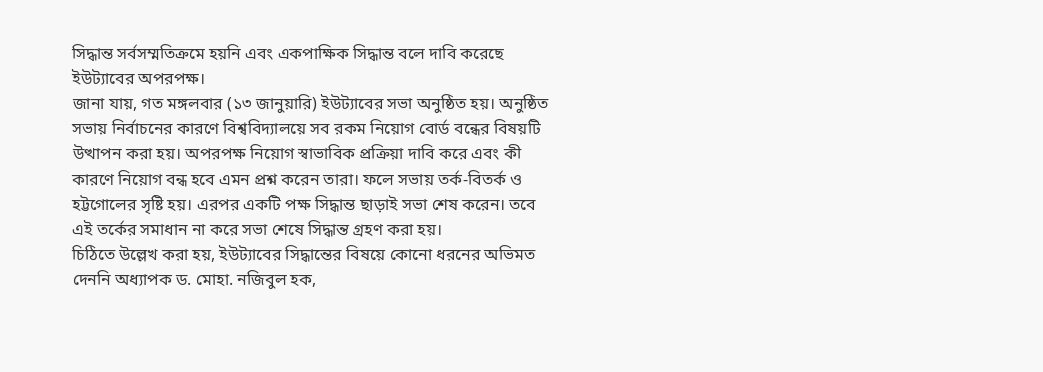সিদ্ধান্ত সর্বসম্মতিক্রমে হয়নি এবং একপাক্ষিক সিদ্ধান্ত বলে দাবি করেছে ইউট্যাবের অপরপক্ষ।
জানা যায়, গত মঙ্গলবার (১৩ জানুয়ারি) ইউট্যাবের সভা অনুষ্ঠিত হয়। অনুষ্ঠিত সভায় নির্বাচনের কারণে বিশ্ববিদ্যালয়ে সব রকম নিয়োগ বোর্ড বন্ধের বিষয়টি উত্থাপন করা হয়। অপরপক্ষ নিয়োগ স্বাভাবিক প্রক্রিয়া দাবি করে এবং কী কারণে নিয়োগ বন্ধ হবে এমন প্রশ্ন করেন তারা। ফলে সভায় তর্ক-বিতর্ক ও হট্টগোলের সৃষ্টি হয়। এরপর একটি পক্ষ সিদ্ধান্ত ছাড়াই সভা শেষ করেন। তবে এই তর্কের সমাধান না করে সভা শেষে সিদ্ধান্ত গ্রহণ করা হয়।
চিঠিতে উল্লেখ করা হয়, ইউট্যাবের সিদ্ধান্তের বিষয়ে কোনো ধরনের অভিমত দেননি অধ্যাপক ড. মোহা. নজিবুল হক,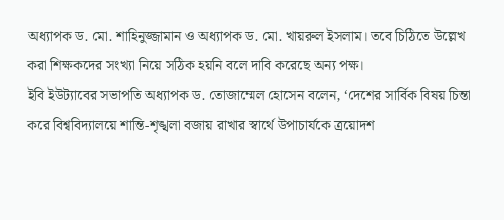অধ্যাপক ড. মো. শাহিনুজ্জামান ও অধ্যাপক ড. মো. খায়রুল ইসলাম। তবে চিঠিতে উল্লেখ করা শিক্ষকদের সংখ্যা নিয়ে সঠিক হয়নি বলে দাবি করেছে অন্য পক্ষ।
ইবি ইউট্যাবের সভাপতি অধ্যাপক ড. তোজাম্মেল হোসেন বলেন, ‘দেশের সার্বিক বিষয় চিন্তা করে বিশ্ববিদ্যালয়ে শান্তি-শৃঙ্খলা বজায় রাখার স্বার্থে উপাচার্যকে ত্রয়োদশ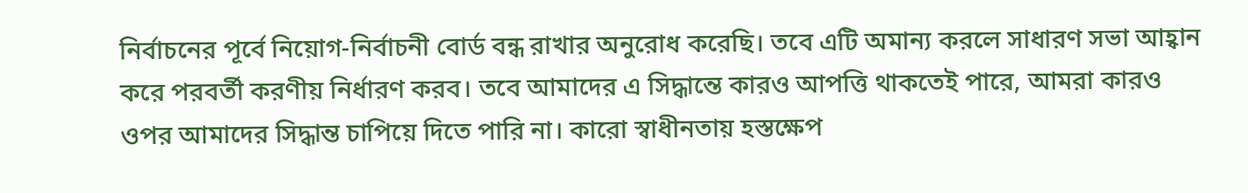নির্বাচনের পূর্বে নিয়োগ-নির্বাচনী বোর্ড বন্ধ রাখার অনুরোধ করেছি। তবে এটি অমান্য করলে সাধারণ সভা আহ্বান করে পরবর্তী করণীয় নির্ধারণ করব। তবে আমাদের এ সিদ্ধান্তে কারও আপত্তি থাকতেই পারে, আমরা কারও ওপর আমাদের সিদ্ধান্ত চাপিয়ে দিতে পারি না। কারো স্বাধীনতায় হস্তক্ষেপ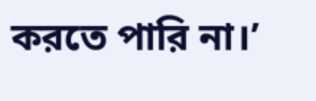করতে পারি না।’